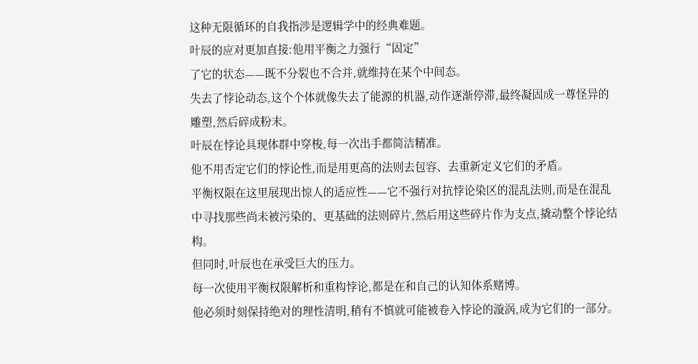这种无限循环的自我指涉是逻辑学中的经典难题。
叶辰的应对更加直接:他用平衡之力强行“固定”
了它的状态——既不分裂也不合并,就维持在某个中间态。
失去了悖论动态,这个个体就像失去了能源的机器,动作逐渐停滞,最终凝固成一尊怪异的雕塑,然后碎成粉末。
叶辰在悖论具现体群中穿梭,每一次出手都简洁精准。
他不用否定它们的悖论性,而是用更高的法则去包容、去重新定义它们的矛盾。
平衡权限在这里展现出惊人的适应性——它不强行对抗悖论染区的混乱法则,而是在混乱中寻找那些尚未被污染的、更基础的法则碎片,然后用这些碎片作为支点,撬动整个悖论结构。
但同时,叶辰也在承受巨大的压力。
每一次使用平衡权限解析和重构悖论,都是在和自己的认知体系赌博。
他必须时刻保持绝对的理性清明,稍有不慎就可能被卷入悖论的漩涡,成为它们的一部分。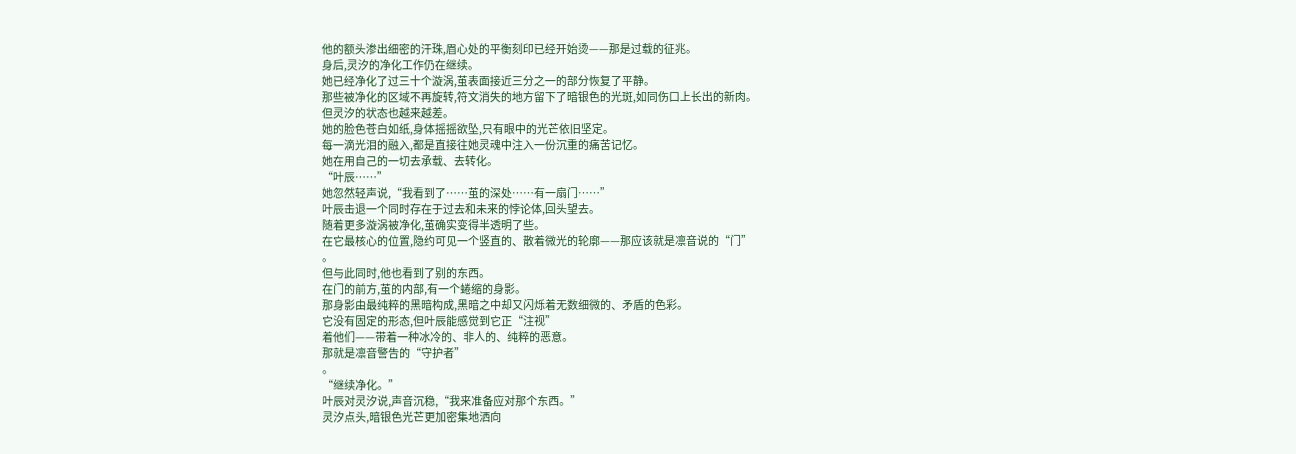他的额头渗出细密的汗珠,眉心处的平衡刻印已经开始烫——那是过载的征兆。
身后,灵汐的净化工作仍在继续。
她已经净化了过三十个漩涡,茧表面接近三分之一的部分恢复了平静。
那些被净化的区域不再旋转,符文消失的地方留下了暗银色的光斑,如同伤口上长出的新肉。
但灵汐的状态也越来越差。
她的脸色苍白如纸,身体摇摇欲坠,只有眼中的光芒依旧坚定。
每一滴光泪的融入,都是直接往她灵魂中注入一份沉重的痛苦记忆。
她在用自己的一切去承载、去转化。
“叶辰……”
她忽然轻声说,“我看到了……茧的深处……有一扇门……”
叶辰击退一个同时存在于过去和未来的悖论体,回头望去。
随着更多漩涡被净化,茧确实变得半透明了些。
在它最核心的位置,隐约可见一个竖直的、散着微光的轮廓——那应该就是凛音说的“门”
。
但与此同时,他也看到了别的东西。
在门的前方,茧的内部,有一个蜷缩的身影。
那身影由最纯粹的黑暗构成,黑暗之中却又闪烁着无数细微的、矛盾的色彩。
它没有固定的形态,但叶辰能感觉到它正“注视”
着他们——带着一种冰冷的、非人的、纯粹的恶意。
那就是凛音警告的“守护者”
。
“继续净化。”
叶辰对灵汐说,声音沉稳,“我来准备应对那个东西。”
灵汐点头,暗银色光芒更加密集地洒向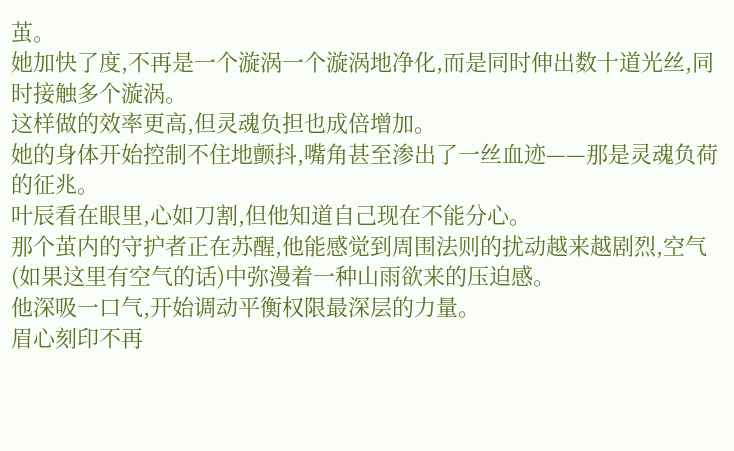茧。
她加快了度,不再是一个漩涡一个漩涡地净化,而是同时伸出数十道光丝,同时接触多个漩涡。
这样做的效率更高,但灵魂负担也成倍增加。
她的身体开始控制不住地颤抖,嘴角甚至渗出了一丝血迹——那是灵魂负荷的征兆。
叶辰看在眼里,心如刀割,但他知道自己现在不能分心。
那个茧内的守护者正在苏醒,他能感觉到周围法则的扰动越来越剧烈,空气(如果这里有空气的话)中弥漫着一种山雨欲来的压迫感。
他深吸一口气,开始调动平衡权限最深层的力量。
眉心刻印不再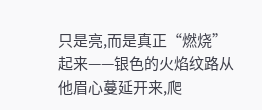只是亮,而是真正“燃烧”
起来——银色的火焰纹路从他眉心蔓延开来,爬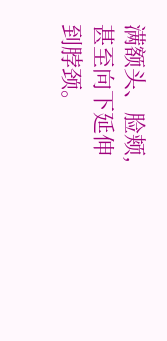满额头、脸颊,甚至向下延伸到脖颈。